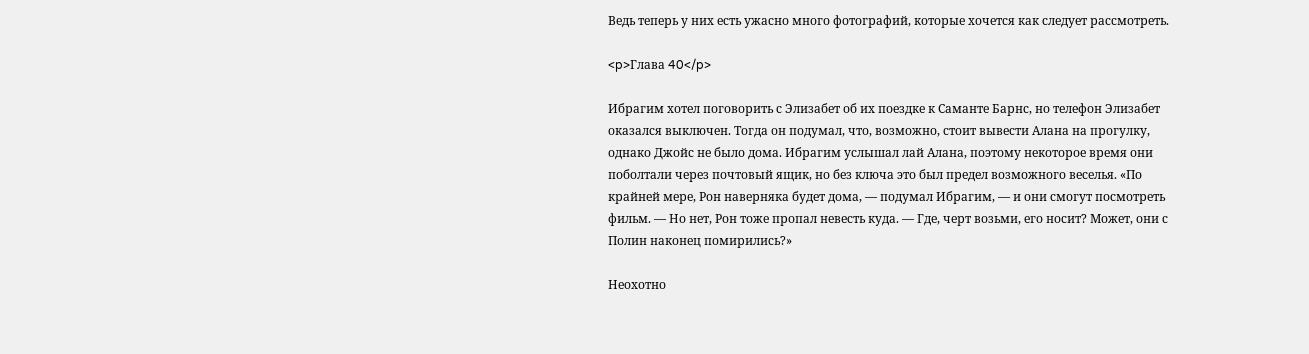Ведь теперь у них есть ужасно много фотографий, которые хочется как следует рассмотреть.

<p>Глава 40</p>

Ибрагим хотел поговорить с Элизабет об их поездке к Саманте Барнс, но телефон Элизабет оказался выключен. Тогда он подумал, что, возможно, стоит вывести Алана на прогулку, однако Джойс не было дома. Ибрагим услышал лай Алана, поэтому некоторое время они поболтали через почтовый ящик, но без ключа это был предел возможного веселья. «По крайней мере, Рон наверняка будет дома, — подумал Ибрагим, — и они смогут посмотреть фильм. — Но нет, Рон тоже пропал невесть куда. — Где, черт возьми, его носит? Может, они с Полин наконец помирились?»

Неохотно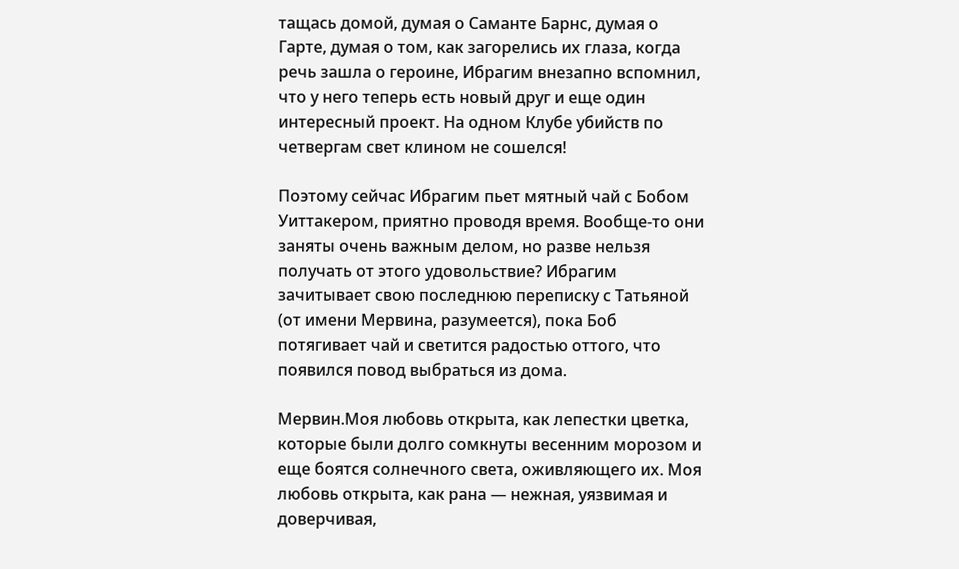тащась домой, думая о Саманте Барнс, думая о Гарте, думая о том, как загорелись их глаза, когда речь зашла о героине, Ибрагим внезапно вспомнил, что у него теперь есть новый друг и еще один интересный проект. На одном Клубе убийств по четвергам свет клином не сошелся!

Поэтому сейчас Ибрагим пьет мятный чай с Бобом Уиттакером, приятно проводя время. Вообще-то они заняты очень важным делом, но разве нельзя получать от этого удовольствие? Ибрагим зачитывает свою последнюю переписку с Татьяной (от имени Мервина, разумеется), пока Боб потягивает чай и светится радостью оттого, что появился повод выбраться из дома.

Мервин.Моя любовь открыта, как лепестки цветка, которые были долго сомкнуты весенним морозом и еще боятся солнечного света, оживляющего их. Моя любовь открыта, как рана — нежная, уязвимая и доверчивая,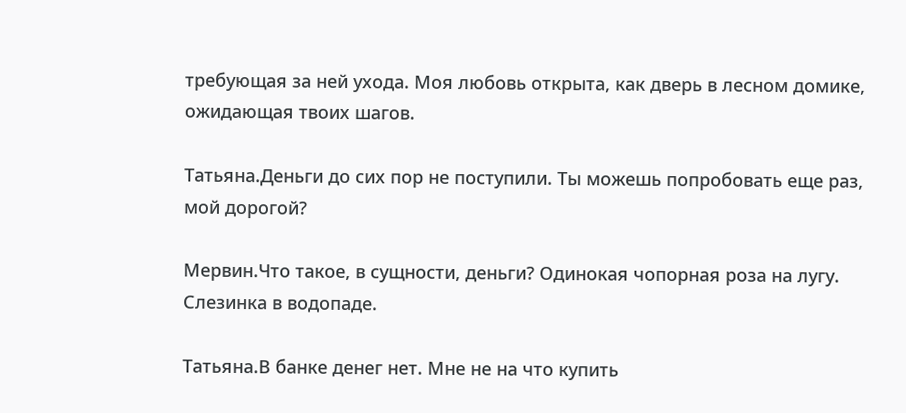требующая за ней ухода. Моя любовь открыта, как дверь в лесном домике, ожидающая твоих шагов.

Татьяна.Деньги до сих пор не поступили. Ты можешь попробовать еще раз, мой дорогой?

Мервин.Что такое, в сущности, деньги? Одинокая чопорная роза на лугу. Слезинка в водопаде.

Татьяна.В банке денег нет. Мне не на что купить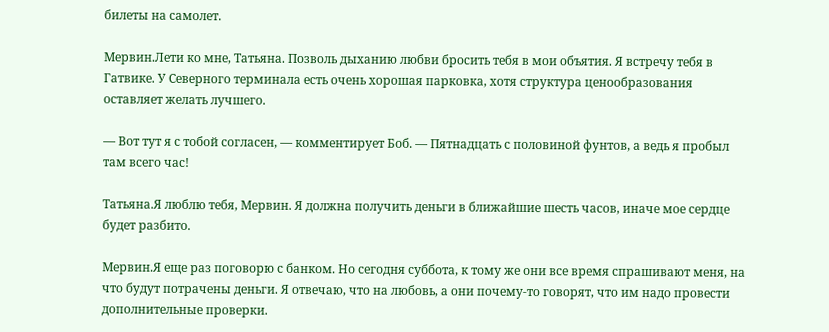билеты на самолет.

Мервин.Лети ко мне, Татьяна. Позволь дыханию любви бросить тебя в мои объятия. Я встречу тебя в Гатвике. У Северного терминала есть очень хорошая парковка, хотя структура ценообразования оставляет желать лучшего.

— Вот тут я с тобой согласен, — комментирует Боб. — Пятнадцать с половиной фунтов, а ведь я пробыл там всего час!

Татьяна.Я люблю тебя, Мервин. Я должна получить деньги в ближайшие шесть часов, иначе мое сердце будет разбито.

Мервин.Я еще раз поговорю с банком. Но сегодня суббота, к тому же они все время спрашивают меня, на что будут потрачены деньги. Я отвечаю, что на любовь, а они почему-то говорят, что им надо провести дополнительные проверки.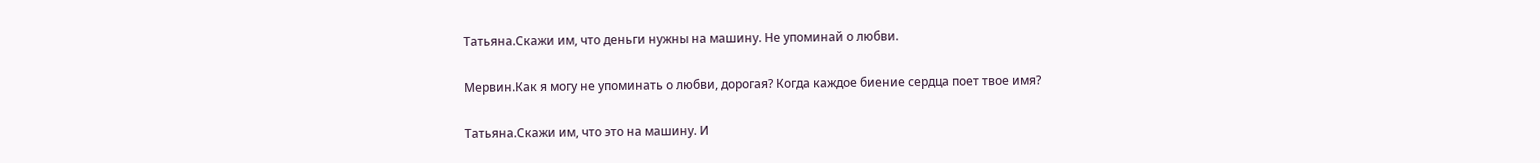Татьяна.Скажи им, что деньги нужны на машину. Не упоминай о любви.

Мервин.Как я могу не упоминать о любви, дорогая? Когда каждое биение сердца поет твое имя?

Татьяна.Скажи им, что это на машину. И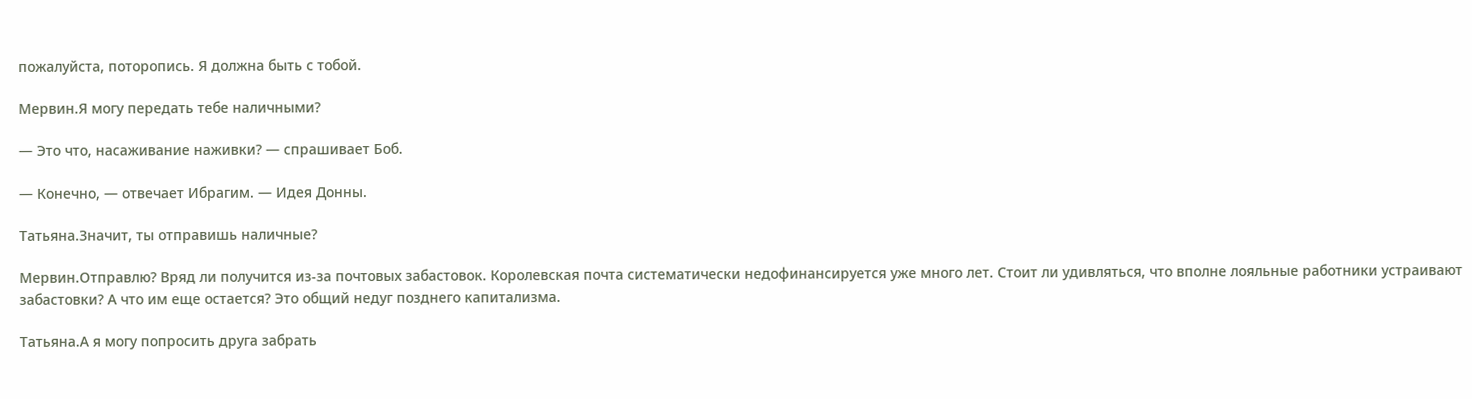пожалуйста, поторопись. Я должна быть с тобой.

Мервин.Я могу передать тебе наличными?

— Это что, насаживание наживки? — спрашивает Боб.

— Конечно, — отвечает Ибрагим. — Идея Донны.

Татьяна.Значит, ты отправишь наличные?

Мервин.Отправлю? Вряд ли получится из-за почтовых забастовок. Королевская почта систематически недофинансируется уже много лет. Стоит ли удивляться, что вполне лояльные работники устраивают забастовки? А что им еще остается? Это общий недуг позднего капитализма.

Татьяна.А я могу попросить друга забрать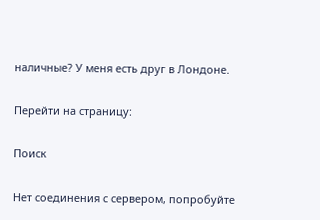наличные? У меня есть друг в Лондоне.

Перейти на страницу:

Поиск

Нет соединения с сервером, попробуйте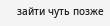зайти чуть позже